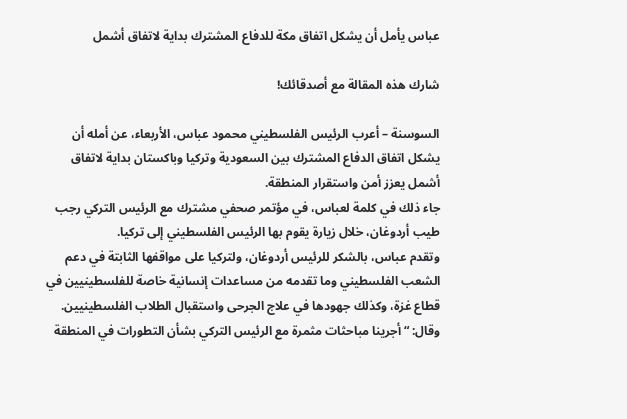عباس يأمل أن يشكل اتفاق مكة للدفاع المشترك بداية لاتفاق أشمل

شارك هذه المقالة مع أصدقائك!

السوسنة – أعرب الرئيس الفلسطيني محمود عباس، الأربعاء، عن أمله أن يشكل اتفاق الدفاع المشترك بين السعودية وتركيا وباكستان بداية لاتفاق أشمل يعزز أمن واستقرار المنطقة.
جاء ذلك في كلمة لعباس، في مؤتمر صحفي مشترك مع الرئيس التركي رجب طيب أردوغان، خلال زيارة يقوم بها الرئيس الفلسطيني إلى تركيا.
وتقدم عباس، بالشكر للرئيس أردوغان، ولتركيا على مواقفها الثابتة في دعم الشعب الفلسطيني وما تقدمه من مساعدات إنسانية خاصة للفلسطينيين في قطاع غزة، وكذلك جهودها في علاج الجرحى واستقبال الطلاب الفلسطينيين.
وقال: “أجرينا مباحثات مثمرة مع الرئيس التركي بشأن التطورات في المنطقة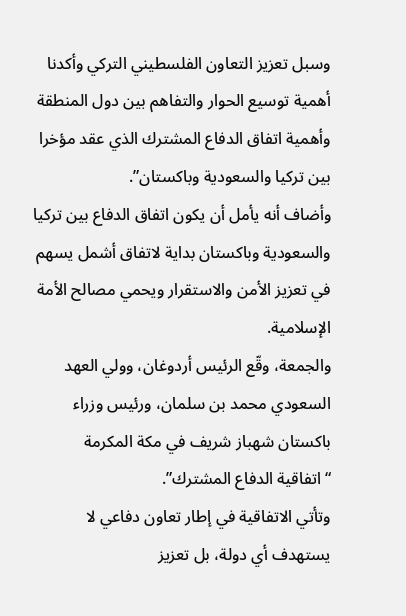وسبل تعزيز التعاون الفلسطيني التركي وأكدنا أهمية توسيع الحوار والتفاهم بين دول المنطقة وأهمية اتفاق الدفاع المشترك الذي عقد مؤخرا بين تركيا والسعودية وباكستان”.
وأضاف أنه يأمل أن يكون اتفاق الدفاع بين تركيا والسعودية وباكستان بداية لاتفاق أشمل يسهم في تعزيز الأمن والاستقرار ويحمي مصالح الأمة الإسلامية.
والجمعة، وقّع الرئيس أردوغان، وولي العهد السعودي محمد بن سلمان، ورئيس وزراء باكستان شهباز شريف في مكة المكرمة “اتفاقية الدفاع المشترك”.
وتأتي الاتفاقية في إطار تعاون دفاعي لا يستهدف أي دولة، بل تعزيز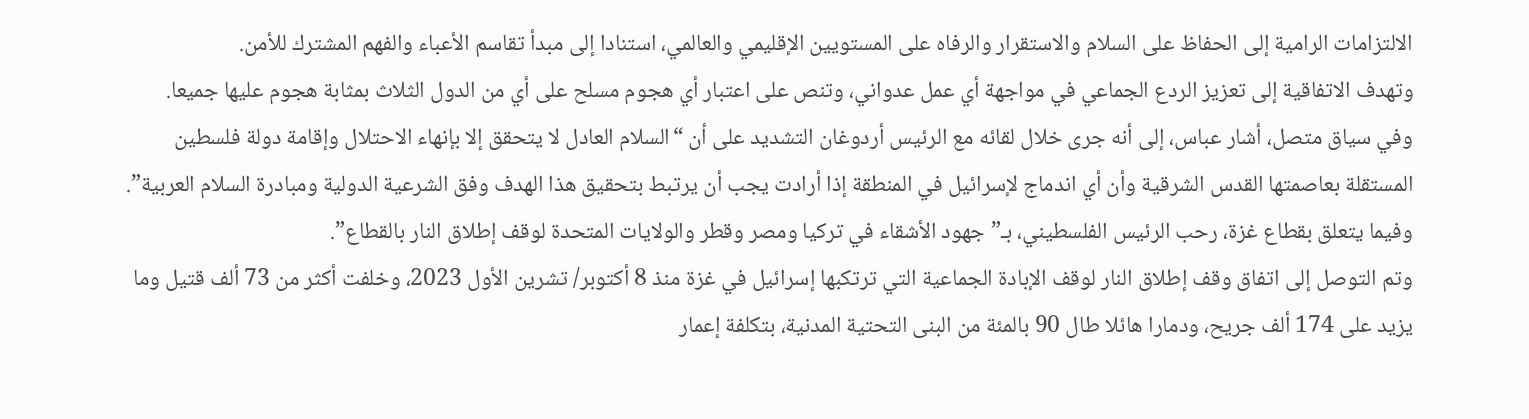الالتزامات الرامية إلى الحفاظ على السلام والاستقرار والرفاه على المستويين الإقليمي والعالمي، استنادا إلى مبدأ تقاسم الأعباء والفهم المشترك للأمن.
وتهدف الاتفاقية إلى تعزيز الردع الجماعي في مواجهة أي عمل عدواني، وتنص على اعتبار أي هجوم مسلح على أي من الدول الثلاث بمثابة هجوم عليها جميعا.
وفي سياق متصل، أشار عباس، إلى أنه جرى خلال لقائه مع الرئيس أردوغان التشديد على أن “السلام العادل لا يتحقق إلا بإنهاء الاحتلال وإقامة دولة فلسطين المستقلة بعاصمتها القدس الشرقية وأن أي اندماج لإسرائيل في المنطقة إذا أرادت يجب أن يرتبط بتحقيق هذا الهدف وفق الشرعية الدولية ومبادرة السلام العربية”.
وفيما يتعلق بقطاع غزة، رحب الرئيس الفلسطيني، بـ”جهود الأشقاء في تركيا ومصر وقطر والولايات المتحدة لوقف إطلاق النار بالقطاع”.
وتم التوصل إلى اتفاق وقف إطلاق النار لوقف الإبادة الجماعية التي ترتكبها إسرائيل في غزة منذ 8 أكتوبر/ تشرين الأول 2023، وخلفت أكثر من 73 ألف قتيل وما يزيد على 174 ألف جريح، ودمارا هائلا طال 90 بالمئة من البنى التحتية المدنية، بتكلفة إعمار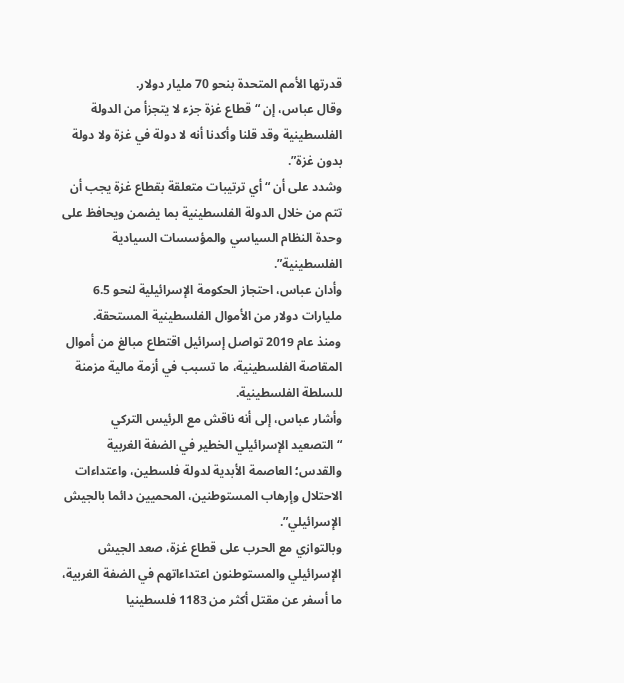قدرتها الأمم المتحدة بنحو 70 مليار دولار.
وقال عباس، إن “قطاع غزة جزء لا يتجزأ من الدولة الفلسطينية وقد قلنا وأكدنا أنه لا دولة في غزة ولا دولة بدون غزة”.
وشدد على أن “أي ترتيبات متعلقة بقطاع غزة يجب أن تتم من خلال الدولة الفلسطينية بما يضمن ويحافظ على وحدة النظام السياسي والمؤسسات السيادية الفلسطينية”.
وأدان عباس، احتجاز الحكومة الإسرائيلية لنحو 6.5 مليارات دولار من الأموال الفلسطينية المستحقة.
ومنذ عام 2019 تواصل إسرائيل اقتطاع مبالغ من أموال المقاصة الفلسطينية، ما تسبب في أزمة مالية مزمنة للسلطة الفلسطينية.
وأشار عباس، إلى أنه ناقش مع الرئيس التركي “التصعيد الإسرائيلي الخطير في الضفة الغربية والقدس؛ العاصمة الأبدية لدولة فلسطين، واعتداءات الاحتلال وإرهاب المستوطنين، المحميين دائما بالجيش الإسرائيلي”.
وبالتوازي مع الحرب على قطاع غزة، صعد الجيش الإسرائيلي والمستوطنون اعتداءاتهم في الضفة الغربية، ما أسفر عن مقتل أكثر من 1183 فلسطينيا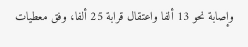وإصابة نحو 13 ألفا واعتقال قرابة 25 ألفا، وفق معطيات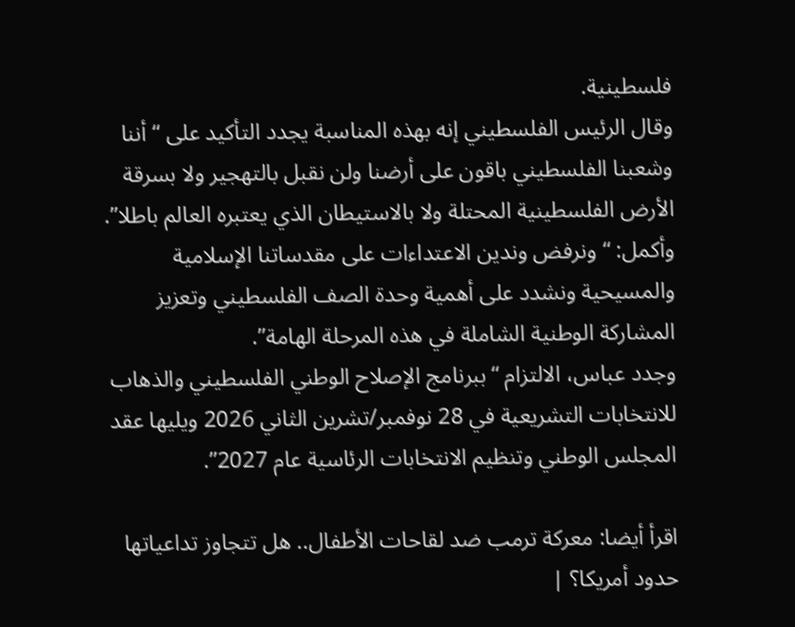فلسطينية.
وقال الرئيس الفلسطيني إنه بهذه المناسبة يجدد التأكيد على “أننا وشعبنا الفلسطيني باقون على أرضنا ولن نقبل بالتهجير ولا بسرقة الأرض الفلسطينية المحتلة ولا بالاستيطان الذي يعتبره العالم باطلا”.
وأكمل: “ونرفض وندين الاعتداءات على مقدساتنا الإسلامية والمسيحية ونشدد على أهمية وحدة الصف الفلسطيني وتعزيز المشاركة الوطنية الشاملة في هذه المرحلة الهامة”.
وجدد عباس، الالتزام “ببرنامج الإصلاح الوطني الفلسطيني والذهاب للانتخابات التشريعية في 28 نوفمبر/تشرين الثاني 2026 ويليها عقد المجلس الوطني وتنظيم الانتخابات الرئاسية عام 2027”.

اقرأ أيضا: معركة ترمب ضد لقاحات الأطفال.. هل تتجاوز تداعياتها حدود أمريكا؟ |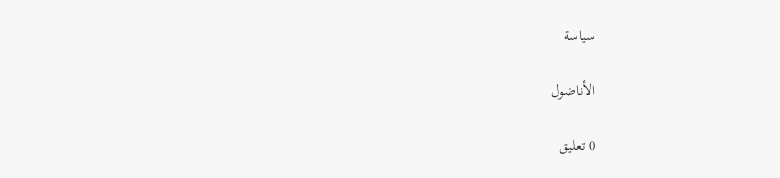سياسة

الأناضول

0 تعليق